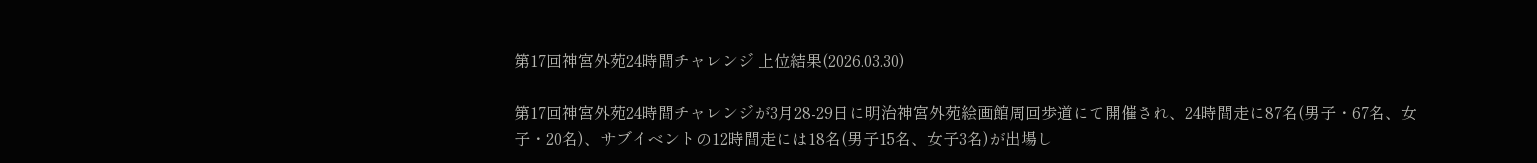第17回神宮外苑24時間チャレンジ 上位結果(2026.03.30)

第17回神宮外苑24時間チャレンジが3月28-29日に明治神宮外苑絵画館周回歩道にて開催され、24時間走に87名(男子・67名、女子・20名)、サブイベントの12時間走には18名(男子15名、女子3名)が出場し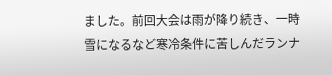ました。前回大会は雨が降り続き、一時雪になるなど寒冷条件に苦しんだランナ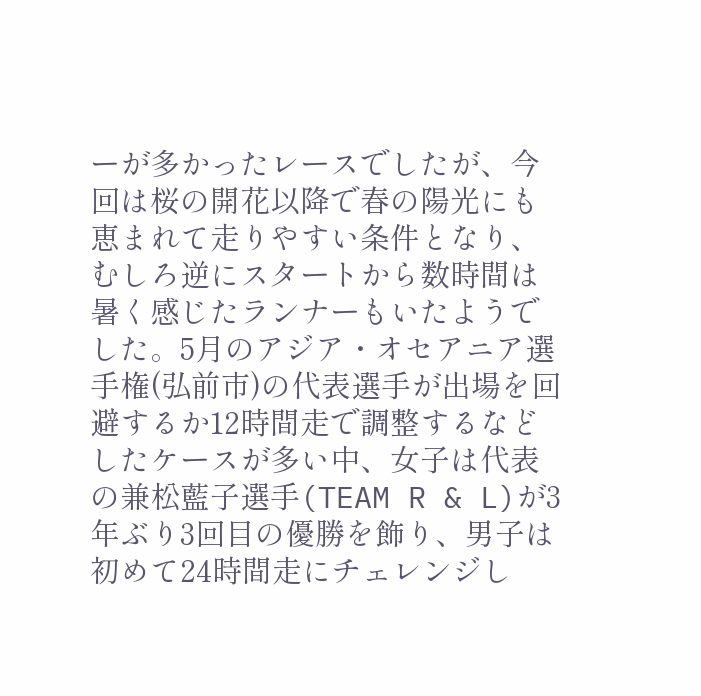ーが多かったレースでしたが、今回は桜の開花以降で春の陽光にも恵まれて走りやすい条件となり、むしろ逆にスタートから数時間は暑く感じたランナーもいたようでした。5月のアジア・オセアニア選手権(弘前市)の代表選手が出場を回避するか12時間走で調整するなどしたケースが多い中、女子は代表の兼松藍子選手(TEAM R & L)が3年ぶり3回目の優勝を飾り、男子は初めて24時間走にチェレンジし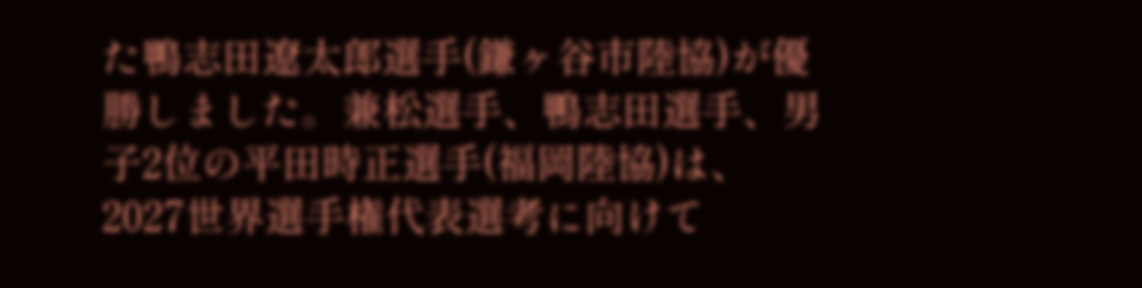た鴨志田遼太郎選手(鎌ヶ谷市陸協)が優勝しました。兼松選手、鴨志田選手、男子2位の平田時正選手(福岡陸協)は、2027世界選手権代表選考に向けて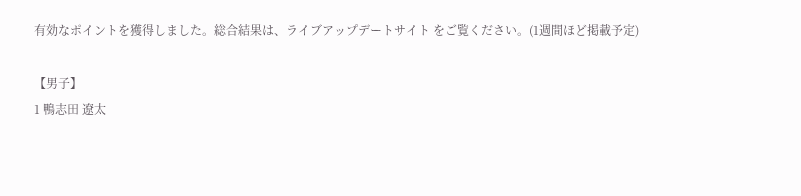有効なポイントを獲得しました。総合結果は、ライブアップデートサイト をご覧ください。(1週間ほど掲載予定)

【男子】
1 鴨志田 遼太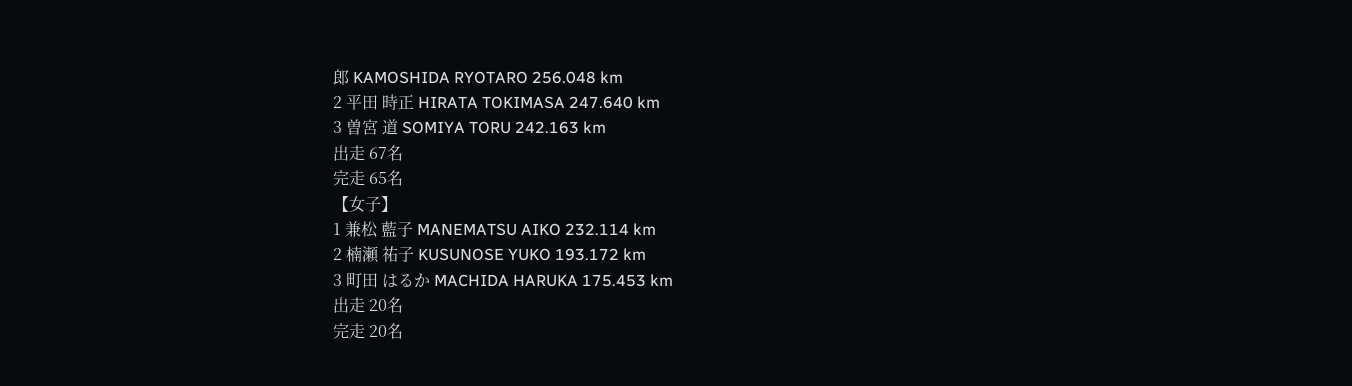郎 KAMOSHIDA RYOTARO 256.048 km
2 平田 時正 HIRATA TOKIMASA 247.640 km
3 曽宮 道 SOMIYA TORU 242.163 km
出走 67名
完走 65名
【女子】
1 兼松 藍子 MANEMATSU AIKO 232.114 km
2 楠瀬 祐子 KUSUNOSE YUKO 193.172 km
3 町田 はるか MACHIDA HARUKA 175.453 km
出走 20名
完走 20名